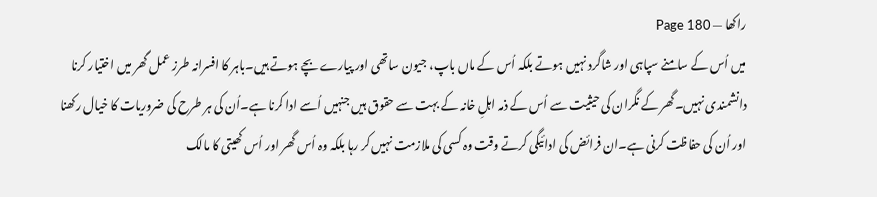راکھا — Page 180
میں اُس کے سامنے سپاہی اور شاگرد نہیں ہوتے بلکہ اُس کے ماں باپ، جیون ساتھی اور پیارے بچے ہوتے ہیں۔باہر کا افسرانہ طرز عمل گھر میں اختیار کرنا دانشمندی نہیں۔گھر کے نگران کی حیثیت سے اُس کے ذمہ اہلِ خانہ کے بہت سے حقوق ہیں جنہیں اُسے ادا کرنا ہے۔اُن کی ہر طرح کی ضروریات کا خیال رکھنا اور اُن کی حفاظت کرنی ہے۔ان فرائض کی ادائیگی کرتے وقت وہ کسی کی ملازمت نہیں کر رہا بلکہ وہ اُس گھر اور اُس کھیتی کا مالک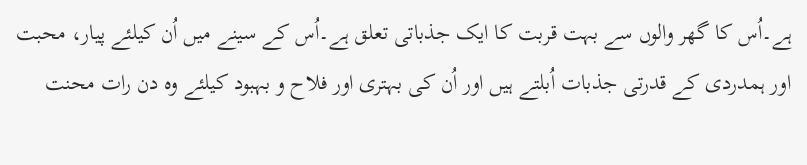ہے۔اُس کا گھر والوں سے بہت قربت کا ایک جذباتی تعلق ہے۔اُس کے سینے میں اُن کیلئے پیار، محبت اور ہمدردی کے قدرتی جذبات اُبلتے ہیں اور اُن کی بہتری اور فلاح و بہبود کیلئے وہ دن رات محنت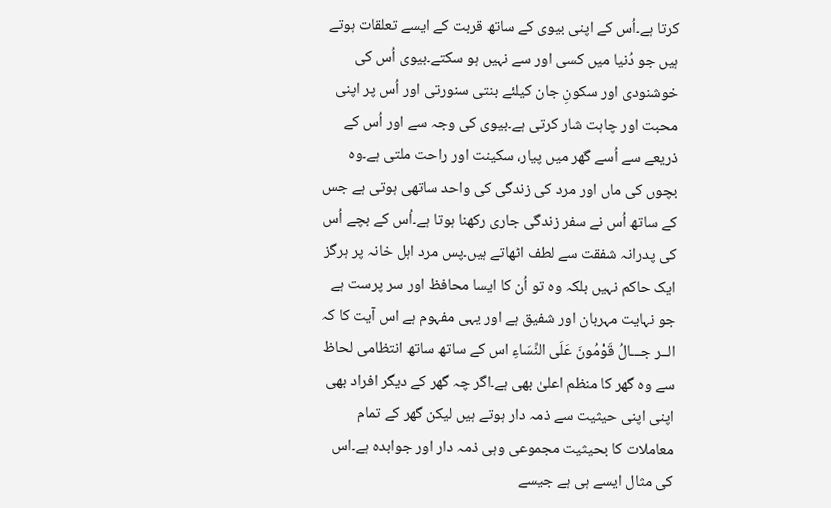کرتا ہے۔اُس کے اپنی بیوی کے ساتھ قربت کے ایسے تعلقات ہوتے ہیں جو دُنیا میں کسی اور سے نہیں ہو سکتے۔بیوی اُس کی خوشنودی اور سکونِ جان کیلئے بنتی سنورتی اور اُس پر اپنی محبت اور چاہت شار کرتی ہے۔بیوی کی وجہ سے اور اُس کے ذریعے سے اُسے گھر میں پیار، سکینت اور راحت ملتی ہے۔وہ بچوں کی ماں اور مرد کی زندگی کی واحد ساتھی ہوتی ہے جس کے ساتھ اُس نے سفر زندگی جاری رکھنا ہوتا ہے۔اُس کے بچے اُس کی پدرانہ شفقت سے لطف اٹھاتے ہیں۔پس مرد اہل خانہ پر ہرگز ایک حاکم نہیں بلکہ وہ تو اُن کا ایسا محافظ اور سر پرست ہے جو نہایت مہربان اور شفیق ہے اور یہی مفہوم ہے اس آیت کا کہ الــر جـــالُ قَوْمُونَ عَلَى النِّسَاءِ اس کے ساتھ ساتھ انتظامی لحاظ سے وہ گھر کا منظم اعلیٰ بھی ہے۔اگر چہ گھر کے دیگر افراد بھی اپنی اپنی حیثیت سے ذمہ دار ہوتے ہیں لیکن گھر کے تمام معاملات کا بحیثیت مجموعی وہی ذمہ دار اور جوابدہ ہے۔اس کی مثال ایسے ہی ہے جیسے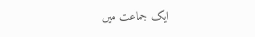ایک جماعت میں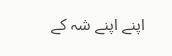اپنے اپنے شہ کے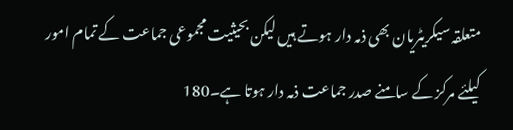متعلقہ سیکریٹریان بھی ذمہ دار ہوتے ہیں لیکن بحیثیت مجموعی جماعت کے تمام امور کیلئے مرکز کے سامنے صدر جماعت ذمہ دار ہوتا ہے۔180